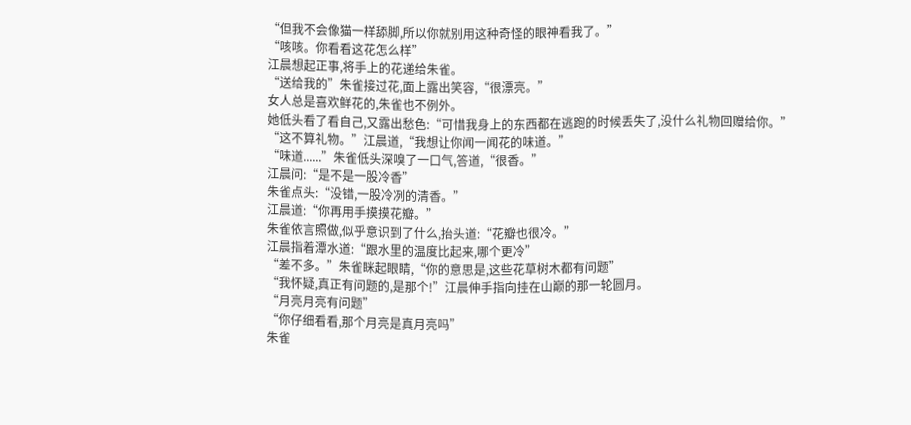“但我不会像猫一样舔脚,所以你就别用这种奇怪的眼神看我了。”
“咳咳。你看看这花怎么样”
江晨想起正事,将手上的花递给朱雀。
“送给我的”朱雀接过花,面上露出笑容,“很漂亮。”
女人总是喜欢鲜花的,朱雀也不例外。
她低头看了看自己,又露出愁色:“可惜我身上的东西都在逃跑的时候丢失了,没什么礼物回赠给你。”
“这不算礼物。”江晨道,“我想让你闻一闻花的味道。”
“味道......”朱雀低头深嗅了一口气,答道,“很香。”
江晨问:“是不是一股冷香”
朱雀点头:“没错,一股冷冽的清香。”
江晨道:“你再用手摸摸花瓣。”
朱雀依言照做,似乎意识到了什么,抬头道:“花瓣也很冷。”
江晨指着潭水道:“跟水里的温度比起来,哪个更冷”
“差不多。”朱雀眯起眼睛,“你的意思是,这些花草树木都有问题”
“我怀疑,真正有问题的,是那个!”江晨伸手指向挂在山巅的那一轮圆月。
“月亮月亮有问题”
“你仔细看看,那个月亮是真月亮吗”
朱雀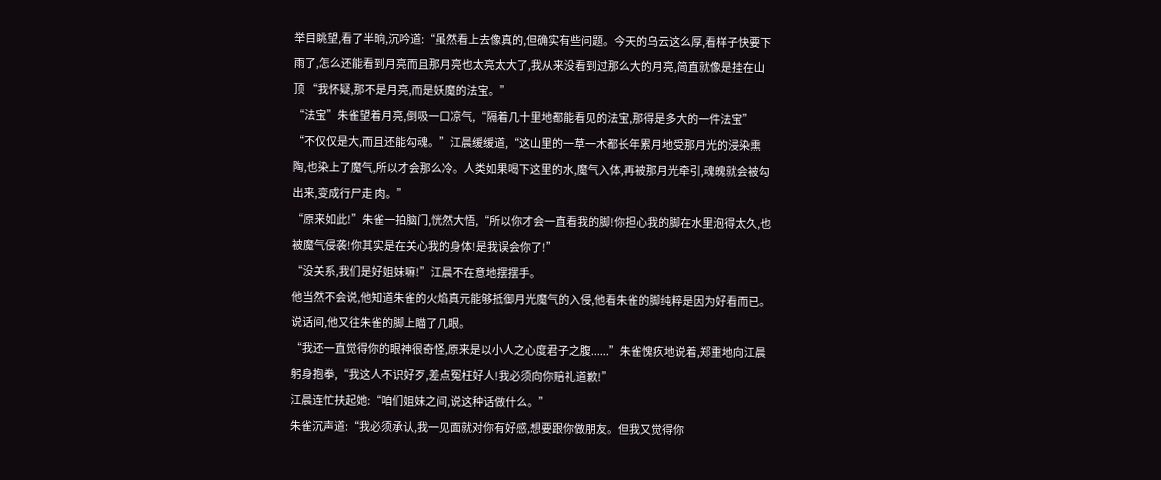举目眺望,看了半晌,沉吟道:“虽然看上去像真的,但确实有些问题。今天的乌云这么厚,看样子快要下雨了,怎么还能看到月亮而且那月亮也太亮太大了,我从来没看到过那么大的月亮,简直就像是挂在山顶 “我怀疑,那不是月亮,而是妖魔的法宝。”
“法宝”朱雀望着月亮,倒吸一口凉气,“隔着几十里地都能看见的法宝,那得是多大的一件法宝”
“不仅仅是大,而且还能勾魂。”江晨缓缓道,“这山里的一草一木都长年累月地受那月光的浸染熏陶,也染上了魔气,所以才会那么冷。人类如果喝下这里的水,魔气入体,再被那月光牵引,魂魄就会被勾出来,变成行尸走 肉。”
“原来如此!”朱雀一拍脑门,恍然大悟,“所以你才会一直看我的脚!你担心我的脚在水里泡得太久,也被魔气侵袭!你其实是在关心我的身体!是我误会你了!”
“没关系,我们是好姐妹嘛!”江晨不在意地摆摆手。
他当然不会说,他知道朱雀的火焰真元能够抵御月光魔气的入侵,他看朱雀的脚纯粹是因为好看而已。
说话间,他又往朱雀的脚上瞄了几眼。
“我还一直觉得你的眼神很奇怪,原来是以小人之心度君子之腹......”朱雀愧疚地说着,郑重地向江晨躬身抱拳,“我这人不识好歹,差点冤枉好人!我必须向你赔礼道歉!”
江晨连忙扶起她:“咱们姐妹之间,说这种话做什么。”
朱雀沉声道:“我必须承认,我一见面就对你有好感,想要跟你做朋友。但我又觉得你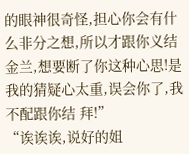的眼神很奇怪,担心你会有什么非分之想,所以才跟你义结金兰,想要断了你这种心思!是我的猜疑心太重,误会你了,我不配跟你结 拜!”
“诶诶诶,说好的姐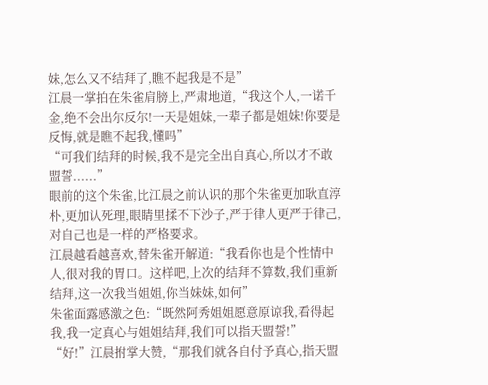妹,怎么又不结拜了,瞧不起我是不是”
江晨一掌拍在朱雀肩膀上,严肃地道,“我这个人,一诺千金,绝不会出尔反尔!一天是姐妹,一辈子都是姐妹!你要是反悔,就是瞧不起我,懂吗”
“可我们结拜的时候,我不是完全出自真心,所以才不敢盟誓......”
眼前的这个朱雀,比江晨之前认识的那个朱雀更加耿直淳朴,更加认死理,眼睛里揉不下沙子,严于律人更严于律己,对自己也是一样的严格要求。
江晨越看越喜欢,替朱雀开解道:“我看你也是个性情中人,很对我的胃口。这样吧,上次的结拜不算数,我们重新结拜,这一次我当姐姐,你当妹妹,如何”
朱雀面露感激之色:“既然阿秀姐姐愿意原谅我,看得起我,我一定真心与姐姐结拜,我们可以指天盟誓!”
“好!”江晨拊掌大赞,“那我们就各自付予真心,指天盟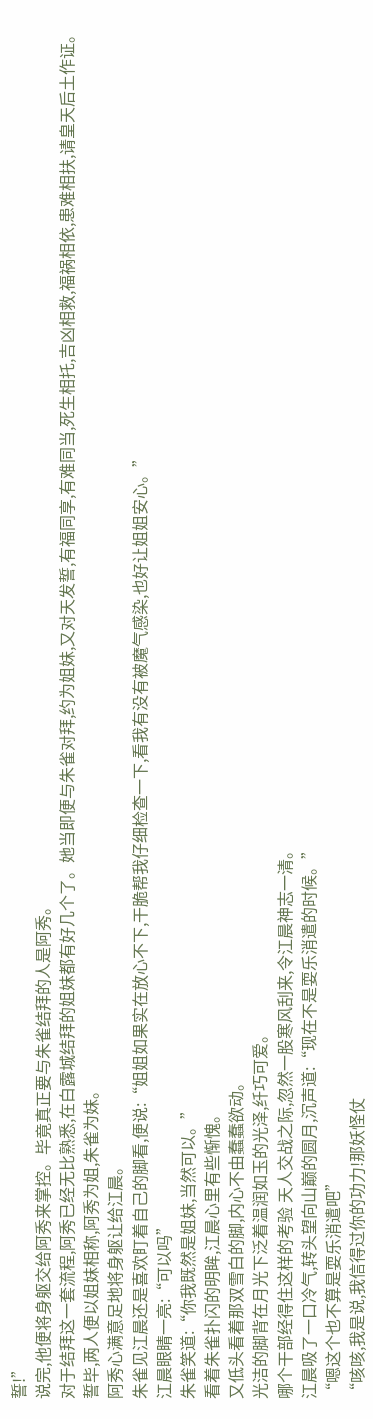誓!”
说完,他便将身躯交给阿秀来掌控。毕竟真正要与朱雀结拜的人是阿秀。
对于结拜这一套流程,阿秀已经无比熟悉,在白露城结拜的姐妹都有好几个了。她当即便与朱雀对拜,约为姐妹,又对天发誓,有福同享,有难同当,死生相托,吉凶相救,福祸相依,患难相扶,请皇天后土作证。
誓毕,两人便以姐妹相称,阿秀为姐,朱雀为妹。
阿秀心满意足地将身躯让给江晨。
朱雀见江晨还是喜欢盯着自己的脚看,便说:“姐姐如果实在放心不下,干脆帮我仔细检查一下,看我有没有被魔气感染,也好让姐姐安心。”
江晨眼睛一亮:“可以吗”
朱雀笑道:“你我既然是姐妹,当然可以。”
看着朱雀扑闪的明眸,江晨心里有些惭愧。
又低头看着那双雪白的脚,内心不由蠢蠢欲动。
光洁的脚背在月光下泛着温润如玉的光泽,纤巧可爱。
哪个干部经得住这样的考验 天人交战之际,忽然一股寒风刮来,令江晨神志一清。
江晨吸了一口冷气,转头望向山巅的圆月,沉声道:“现在不是耍乐消遣的时候。”
“嗯这个也不算是耍乐消遣吧”
“咳咳,我是说,我信得过你的功力!那妖怪仗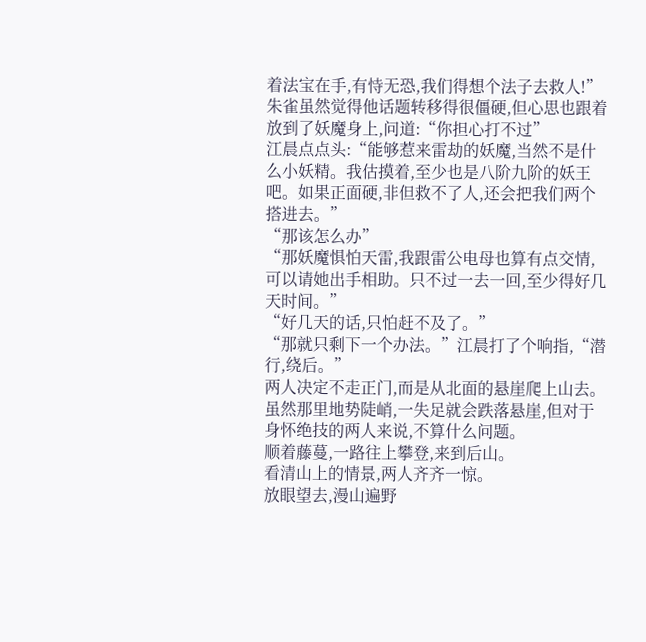着法宝在手,有恃无恐,我们得想个法子去救人!”
朱雀虽然觉得他话题转移得很僵硬,但心思也跟着放到了妖魔身上,问道:“你担心打不过”
江晨点点头:“能够惹来雷劫的妖魔,当然不是什么小妖精。我估摸着,至少也是八阶九阶的妖王吧。如果正面硬,非但救不了人,还会把我们两个搭进去。”
“那该怎么办”
“那妖魔惧怕天雷,我跟雷公电母也算有点交情,可以请她出手相助。只不过一去一回,至少得好几天时间。”
“好几天的话,只怕赶不及了。”
“那就只剩下一个办法。”江晨打了个响指,“潜行,绕后。”
两人决定不走正门,而是从北面的悬崖爬上山去。虽然那里地势陡峭,一失足就会跌落悬崖,但对于身怀绝技的两人来说,不算什么问题。
顺着藤蔓,一路往上攀登,来到后山。
看清山上的情景,两人齐齐一惊。
放眼望去,漫山遍野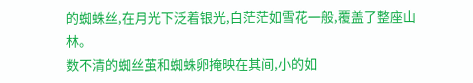的蜘蛛丝,在月光下泛着银光,白茫茫如雪花一般,覆盖了整座山林。
数不清的蜘丝茧和蜘蛛卵掩映在其间,小的如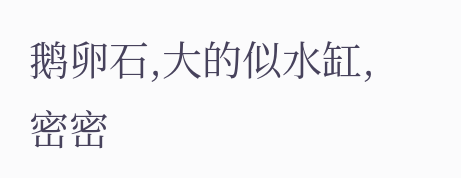鹅卵石,大的似水缸,密密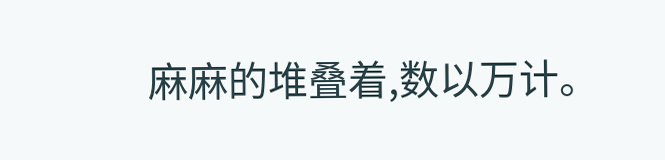麻麻的堆叠着,数以万计。